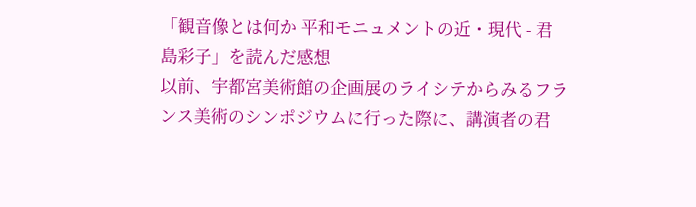「観音像とは何か 平和モニュメントの近・現代 - 君島彩子」を読んだ感想
以前、宇都宮美術館の企画展のライシテからみるフランス美術のシンポジウムに行った際に、講演者の君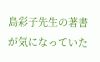島彩子先生の著書が気になっていた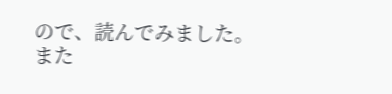ので、読んでみました。
また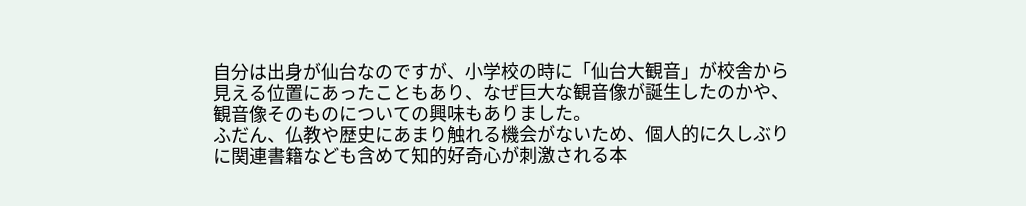自分は出身が仙台なのですが、小学校の時に「仙台大観音」が校舎から見える位置にあったこともあり、なぜ巨大な観音像が誕生したのかや、観音像そのものについての興味もありました。
ふだん、仏教や歴史にあまり触れる機会がないため、個人的に久しぶりに関連書籍なども含めて知的好奇心が刺激される本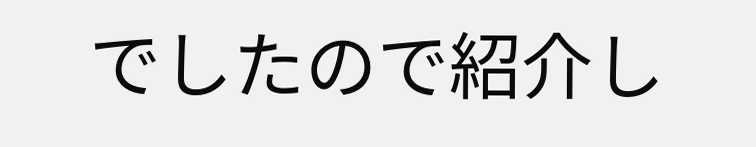でしたので紹介し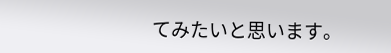てみたいと思います。